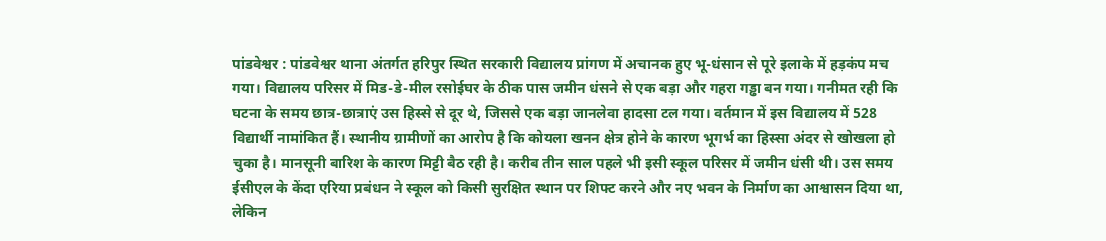पांडवेश्वर : पांडवेश्वर थाना अंतर्गत हरिपुर स्थित सरकारी विद्यालय प्रांगण में अचानक हुए भू-धंसान से पूरे इलाके में हड़कंप मच गया। विद्यालय परिसर में मिड-डे-मील रसोईघर के ठीक पास जमीन धंसने से एक बड़ा और गहरा गड्ढा बन गया। गनीमत रही कि घटना के समय छात्र-छात्राएं उस हिस्से से दूर थे, जिससे एक बड़ा जानलेवा हादसा टल गया। वर्तमान में इस विद्यालय में 528 विद्यार्थी नामांकित हैं। स्थानीय ग्रामीणों का आरोप है कि कोयला खनन क्षेत्र होने के कारण भूगर्भ का हिस्सा अंदर से खोखला हो चुका है। मानसूनी बारिश के कारण मिट्टी बैठ रही है। करीब तीन साल पहले भी इसी स्कूल परिसर में जमीन धंसी थी। उस समय ईसीएल के केंदा एरिया प्रबंधन ने स्कूल को किसी सुरक्षित स्थान पर शिफ्ट करने और नए भवन के निर्माण का आश्वासन दिया था, लेकिन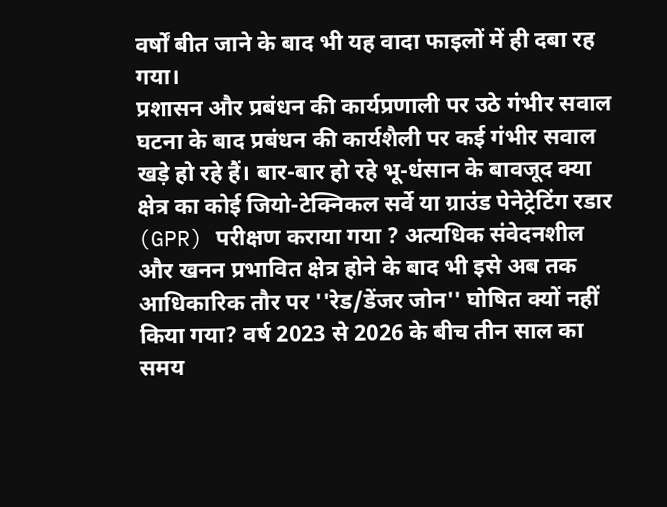वर्षों बीत जाने के बाद भी यह वादा फाइलों में ही दबा रह गया।
प्रशासन और प्रबंधन की कार्यप्रणाली पर उठे गंभीर सवाल
घटना के बाद प्रबंधन की कार्यशैली पर कई गंभीर सवाल खड़े हो रहे हैं। बार-बार हो रहे भू-धंसान के बावजूद क्या क्षेत्र का कोई जियो-टेक्निकल सर्वे या ग्राउंड पेनेट्रेटिंग रडार (GPR) परीक्षण कराया गया ? अत्यधिक संवेदनशील और खनन प्रभावित क्षेत्र होने के बाद भी इसे अब तक आधिकारिक तौर पर ''रेड/डेंजर जोन'' घोषित क्यों नहीं किया गया? वर्ष 2023 से 2026 के बीच तीन साल का समय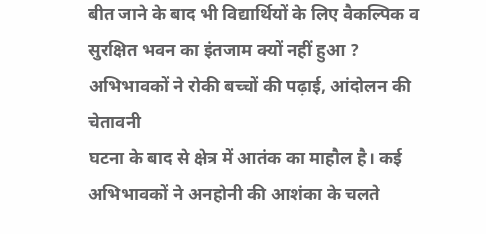बीत जाने के बाद भी विद्यार्थियों के लिए वैकल्पिक व सुरक्षित भवन का इंतजाम क्यों नहीं हुआ ?
अभिभावकों ने रोकी बच्चों की पढ़ाई, आंदोलन की चेतावनी
घटना के बाद से क्षेत्र में आतंक का माहौल है। कई अभिभावकों ने अनहोनी की आशंका के चलते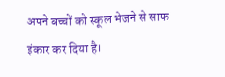अपने बच्चों को स्कूल भेजने से साफ इंकार कर दिया है।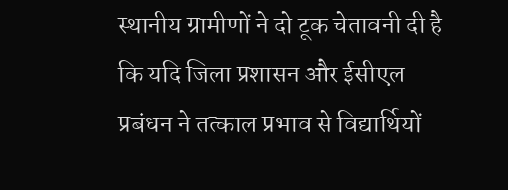स्थानीय ग्रामीणों ने दो टूक चेतावनी दी है कि यदि जिला प्रशासन और ईसीएल प्रबंधन ने तत्काल प्रभाव से विद्यार्थियों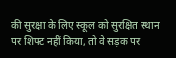की सुरक्षा के लिए स्कूल को सुरक्षित स्थान पर शिफ्ट नहीं किया, तो वे सड़क पर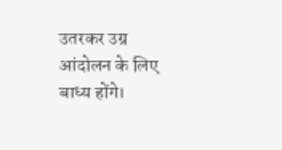उतरकर उग्र आंदोलन के लिए बाध्य होंगे।